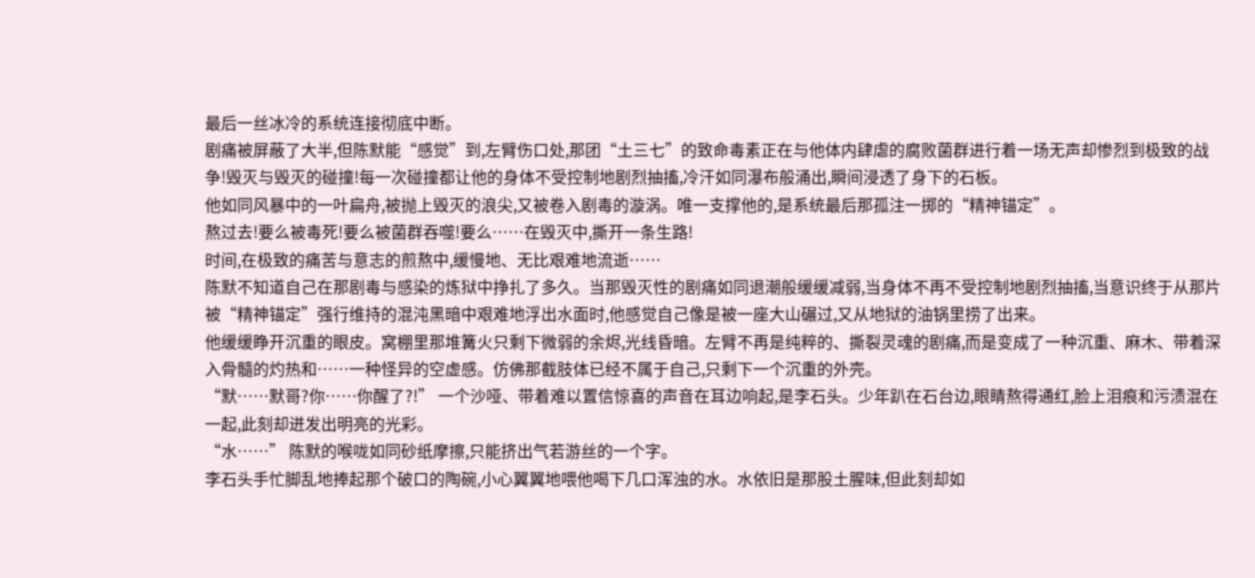最后一丝冰冷的系统连接彻底中断。
剧痛被屏蔽了大半,但陈默能“感觉”到,左臂伤口处,那团“土三七”的致命毒素正在与他体内肆虐的腐败菌群进行着一场无声却惨烈到极致的战争!毁灭与毁灭的碰撞!每一次碰撞都让他的身体不受控制地剧烈抽搐,冷汗如同瀑布般涌出,瞬间浸透了身下的石板。
他如同风暴中的一叶扁舟,被抛上毁灭的浪尖,又被卷入剧毒的漩涡。唯一支撑他的,是系统最后那孤注一掷的“精神锚定”。
熬过去!要么被毒死!要么被菌群吞噬!要么……在毁灭中,撕开一条生路!
时间,在极致的痛苦与意志的煎熬中,缓慢地、无比艰难地流逝……
陈默不知道自己在那剧毒与感染的炼狱中挣扎了多久。当那毁灭性的剧痛如同退潮般缓缓减弱,当身体不再不受控制地剧烈抽搐,当意识终于从那片被“精神锚定”强行维持的混沌黑暗中艰难地浮出水面时,他感觉自己像是被一座大山碾过,又从地狱的油锅里捞了出来。
他缓缓睁开沉重的眼皮。窝棚里那堆篝火只剩下微弱的余烬,光线昏暗。左臂不再是纯粹的、撕裂灵魂的剧痛,而是变成了一种沉重、麻木、带着深入骨髓的灼热和……一种怪异的空虚感。仿佛那截肢体已经不属于自己,只剩下一个沉重的外壳。
“默……默哥?你……你醒了?!” 一个沙哑、带着难以置信惊喜的声音在耳边响起,是李石头。少年趴在石台边,眼睛熬得通红,脸上泪痕和污渍混在一起,此刻却迸发出明亮的光彩。
“水……” 陈默的喉咙如同砂纸摩擦,只能挤出气若游丝的一个字。
李石头手忙脚乱地捧起那个破口的陶碗,小心翼翼地喂他喝下几口浑浊的水。水依旧是那股土腥味,但此刻却如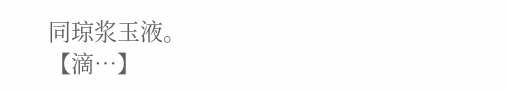同琼浆玉液。
【滴…】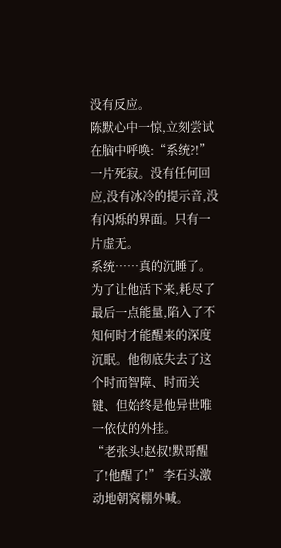没有反应。
陈默心中一惊,立刻尝试在脑中呼唤:“系统?!”
一片死寂。没有任何回应,没有冰冷的提示音,没有闪烁的界面。只有一片虚无。
系统……真的沉睡了。为了让他活下来,耗尽了最后一点能量,陷入了不知何时才能醒来的深度沉眠。他彻底失去了这个时而智障、时而关键、但始终是他异世唯一依仗的外挂。
“老张头!赵叔!默哥醒了!他醒了!” 李石头激动地朝窝棚外喊。